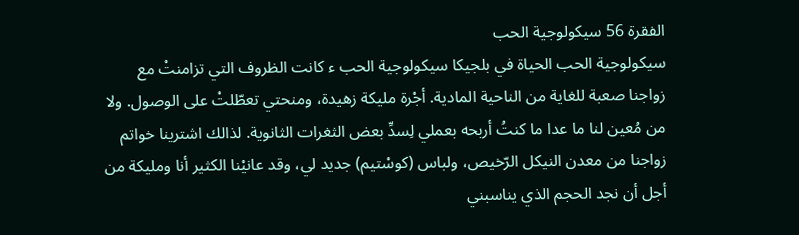الفقرة 56 سيكولوجية الحب
سيكولوجية الحب الحياة في بلجيكا سيكولوجية الحب ء كانت الظروف التي تزامنتْ مع زواجنا صعبة للغاية من الناحية المادية. أجْرة مليكة زهيدة، ومنحتي تعطّلتْ على الوصول. ولا من مُعين لنا ما عدا ما كنتُ أربحه بعملي لِسدِّ بعض الثغرات الثانوية. لذالك اشترينا خواتم زواجنا من معدن النيكل الرّخيص، ولباس (كوسْتيم) جديد لي، وقد عانيْنا الكثير أنا ومليكة من أجل أن نجد الحجم الذي يناسبني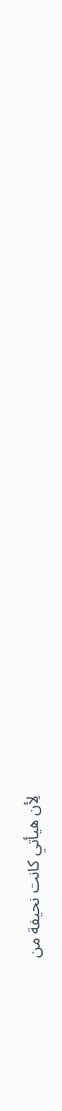لِأن هيأتي كانت نحيفة من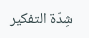شِدّة التفكير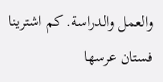والعمل والدراسة. كم اشترينا فستان عرسها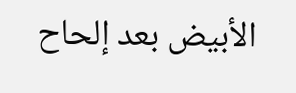الأبيض بعد إلحاح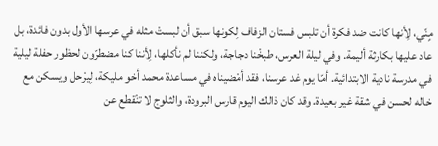مٍنّي، لِأنها كانت ضد فكرة أن تلبس فستان الزفاف لِكونها سبق أن لبستْ مثله في عرسها الأول بدون فائدة، بل عاد عليها بكارثة أليمة. وفي ليلة العرس، طبخْنا دجاجة، ولكننا لم نأكلها، لِأننا كنا مضطرّون لحظور حفلة ليلية في مدرسة نادية الابتدائية. أمّا يوم غد عرسنا، فقد أمْضيناه في مساعدة محمد أخو مليكة، لِيرْحل ويسكن مع خاله لحسن في شقة غير بعيدة. وقد كان ذالك اليوم قارس البرودة، والثلوج لا تنْقطع عن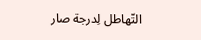التّهاطل لِدرجة صار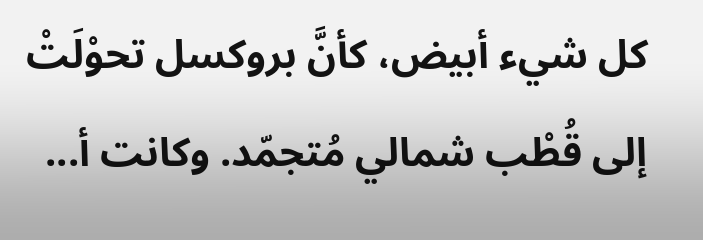كل شيء أبيض، كأنَّ بروكسل تحوْلَتْ إلى قُطْب شمالي مُتجمّد. وكانت أ...